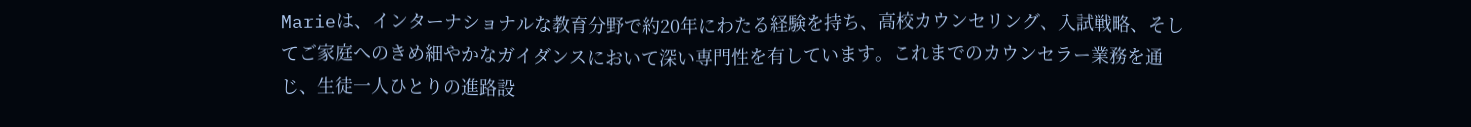Marieは、インターナショナルな教育分野で約20年にわたる経験を持ち、高校カウンセリング、入試戦略、そしてご家庭へのきめ細やかなガイダンスにおいて深い専門性を有しています。これまでのカウンセラー業務を通じ、生徒一人ひとりの進路設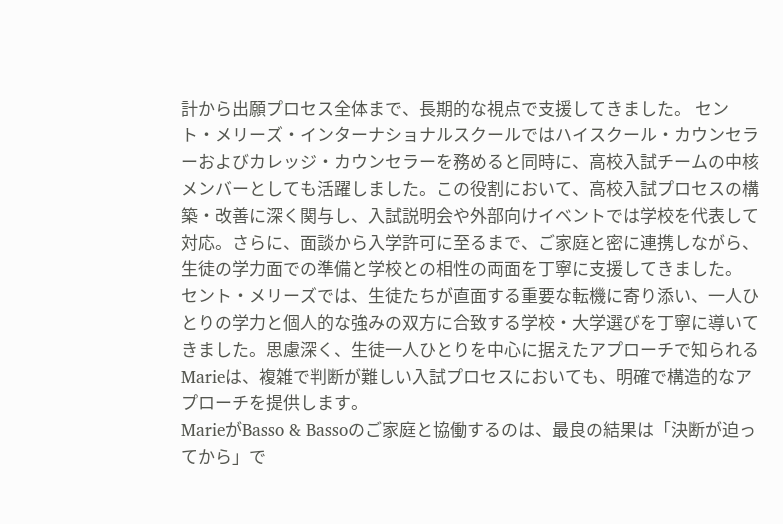計から出願プロセス全体まで、長期的な視点で支援してきました。 セント・メリーズ・インターナショナルスクールではハイスクール・カウンセラーおよびカレッジ・カウンセラーを務めると同時に、高校入試チームの中核メンバーとしても活躍しました。この役割において、高校入試プロセスの構築・改善に深く関与し、入試説明会や外部向けイベントでは学校を代表して対応。さらに、面談から入学許可に至るまで、ご家庭と密に連携しながら、生徒の学力面での準備と学校との相性の両面を丁寧に支援してきました。
セント・メリーズでは、生徒たちが直面する重要な転機に寄り添い、一人ひとりの学力と個人的な強みの双方に合致する学校・大学選びを丁寧に導いてきました。思慮深く、生徒一人ひとりを中心に据えたアプローチで知られるMarieは、複雑で判断が難しい入試プロセスにおいても、明確で構造的なアプローチを提供します。
MarieがBasso & Bassoのご家庭と協働するのは、最良の結果は「決断が迫ってから」で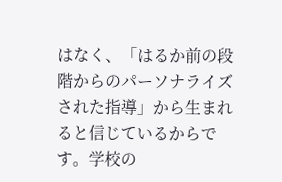はなく、「はるか前の段階からのパーソナライズされた指導」から生まれると信じているからです。学校の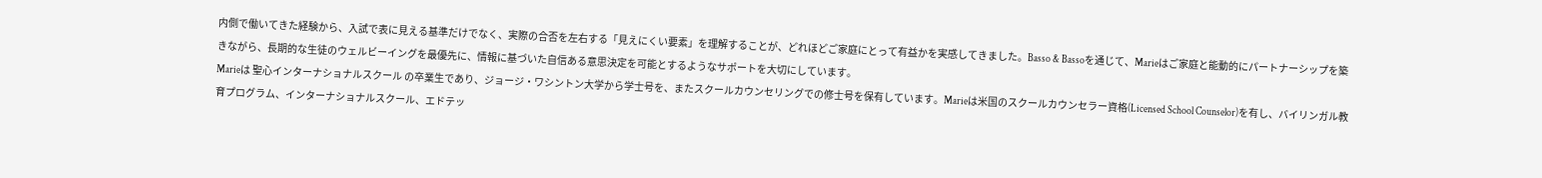内側で働いてきた経験から、入試で表に見える基準だけでなく、実際の合否を左右する「見えにくい要素」を理解することが、どれほどご家庭にとって有益かを実感してきました。Basso & Bassoを通じて、Marieはご家庭と能動的にパートナーシップを築きながら、長期的な生徒のウェルビーイングを最優先に、情報に基づいた自信ある意思決定を可能とするようなサポートを大切にしています。
Marieは 聖心インターナショナルスクール の卒業生であり、ジョージ・ワシントン大学から学士号を、またスクールカウンセリングでの修士号を保有しています。Marieは米国のスクールカウンセラー資格(Licensed School Counselor)を有し、バイリンガル教育プログラム、インターナショナルスクール、エドテッ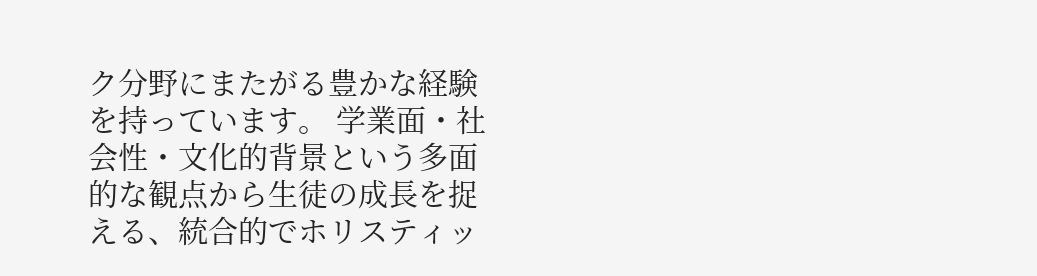ク分野にまたがる豊かな経験を持っています。 学業面・社会性・文化的背景という多面的な観点から生徒の成長を捉える、統合的でホリスティッ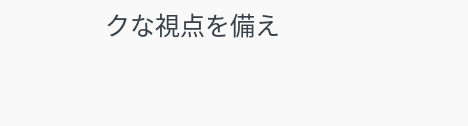クな視点を備え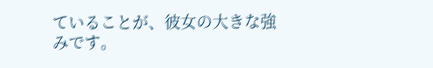ていることが、彼女の大きな強みです。